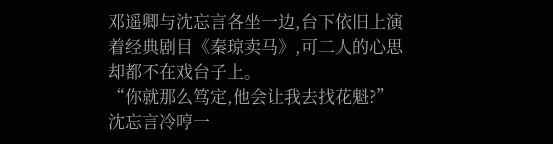邓遥卿与沈忘言各坐一边,台下依旧上演着经典剧目《秦琼卖马》,可二人的心思却都不在戏台子上。
“你就那么笃定,他会让我去找花魁?”
沈忘言冷哼一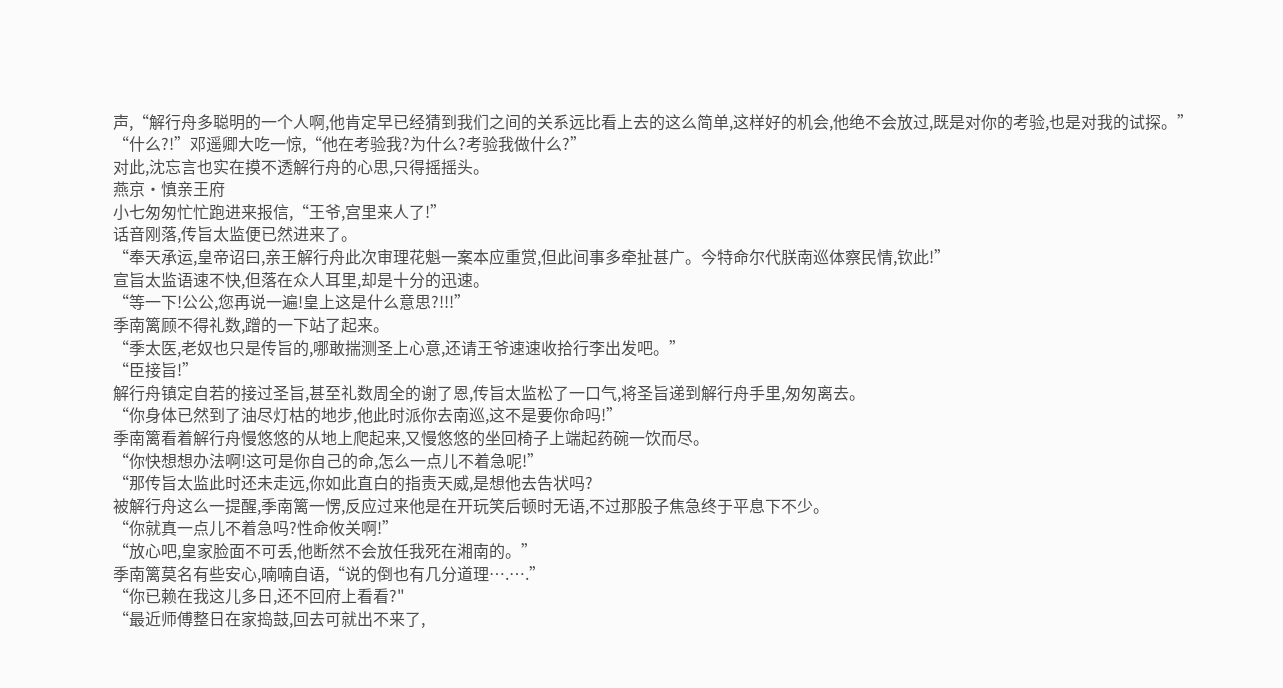声,“解行舟多聪明的一个人啊,他肯定早已经猜到我们之间的关系远比看上去的这么简单,这样好的机会,他绝不会放过,既是对你的考验,也是对我的试探。”
“什么?!”邓遥卿大吃一惊,“他在考验我?为什么?考验我做什么?”
对此,沈忘言也实在摸不透解行舟的心思,只得摇摇头。
燕京·慎亲王府
小七匆匆忙忙跑进来报信,“王爷,宫里来人了!”
话音刚落,传旨太监便已然进来了。
“奉天承运,皇帝诏曰,亲王解行舟此次审理花魁一案本应重赏,但此间事多牵扯甚广。今特命尔代朕南巡体察民情,钦此!”
宣旨太监语速不快,但落在众人耳里,却是十分的迅速。
“等一下!公公,您再说一遍!皇上这是什么意思?!!!”
季南篱顾不得礼数,蹭的一下站了起来。
“季太医,老奴也只是传旨的,哪敢揣测圣上心意,还请王爷速速收拾行李出发吧。”
“臣接旨!”
解行舟镇定自若的接过圣旨,甚至礼数周全的谢了恩,传旨太监松了一口气,将圣旨递到解行舟手里,匆匆离去。
“你身体已然到了油尽灯枯的地步,他此时派你去南巡,这不是要你命吗!”
季南篱看着解行舟慢悠悠的从地上爬起来,又慢悠悠的坐回椅子上端起药碗一饮而尽。
“你快想想办法啊!这可是你自己的命,怎么一点儿不着急呢!”
“那传旨太监此时还未走远,你如此直白的指责天威,是想他去告状吗?
被解行舟这么一提醒,季南篱一愣,反应过来他是在开玩笑后顿时无语,不过那股子焦急终于平息下不少。
“你就真一点儿不着急吗?性命攸关啊!”
“放心吧,皇家脸面不可丢,他断然不会放任我死在湘南的。”
季南篱莫名有些安心,喃喃自语,“说的倒也有几分道理….….”
“你已赖在我这儿多日,还不回府上看看?"
“最近师傅整日在家捣鼓,回去可就出不来了,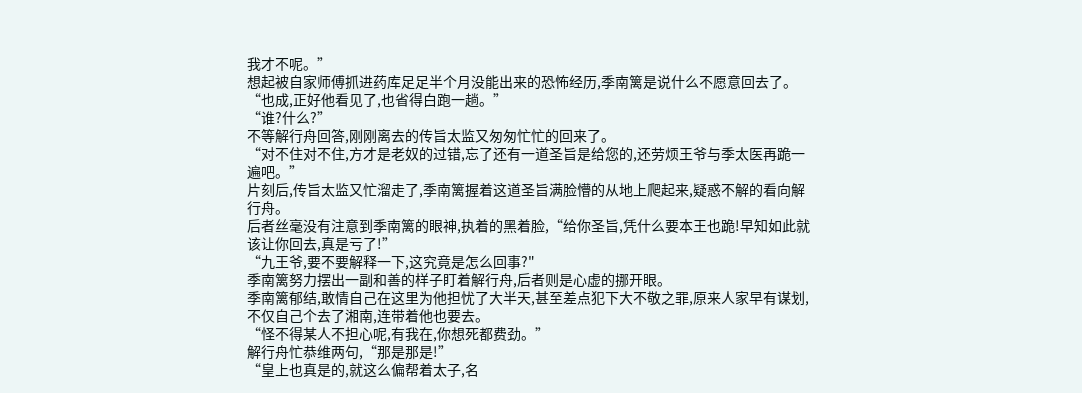我才不呢。”
想起被自家师傅抓进药库足足半个月没能出来的恐怖经历,季南篱是说什么不愿意回去了。
“也成,正好他看见了,也省得白跑一趟。”
“谁?什么?”
不等解行舟回答,刚刚离去的传旨太监又匆匆忙忙的回来了。
“对不住对不住,方才是老奴的过错,忘了还有一道圣旨是给您的,还劳烦王爷与季太医再跪一遍吧。”
片刻后,传旨太监又忙溜走了,季南篱握着这道圣旨满脸懵的从地上爬起来,疑惑不解的看向解行舟。
后者丝毫没有注意到季南篱的眼神,执着的黑着脸,“给你圣旨,凭什么要本王也跪!早知如此就该让你回去,真是亏了!”
“九王爷,要不要解释一下,这究竟是怎么回事?"
季南篱努力摆出一副和善的样子盯着解行舟,后者则是心虚的挪开眼。
季南篱郁结,敢情自己在这里为他担忧了大半天,甚至差点犯下大不敬之罪,原来人家早有谋划,不仅自己个去了湘南,连带着他也要去。
“怪不得某人不担心呢,有我在,你想死都费劲。”
解行舟忙恭维两句,“那是那是!”
“皇上也真是的,就这么偏帮着太子,名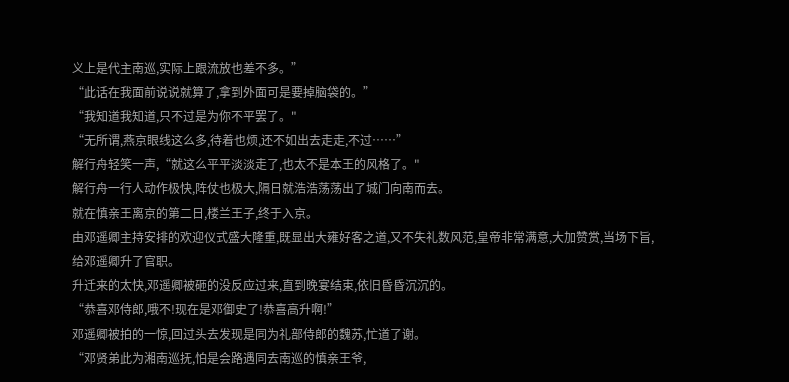义上是代主南巡,实际上跟流放也差不多。”
“此话在我面前说说就算了,拿到外面可是要掉脑袋的。”
“我知道我知道,只不过是为你不平罢了。"
“无所谓,燕京眼线这么多,待着也烦,还不如出去走走,不过……”
解行舟轻笑一声,“就这么平平淡淡走了,也太不是本王的风格了。"
解行舟一行人动作极快,阵仗也极大,隔日就浩浩荡荡出了城门向南而去。
就在慎亲王离京的第二日,楼兰王子,终于入京。
由邓遥卿主持安排的欢迎仪式盛大隆重,既显出大雍好客之道,又不失礼数风范,皇帝非常满意,大加赞赏,当场下旨,给邓遥卿升了官职。
升迁来的太快,邓遥卿被砸的没反应过来,直到晚宴结束,依旧昏昏沉沉的。
“恭喜邓侍郎,哦不!现在是邓御史了!恭喜高升啊!”
邓遥卿被拍的一惊,回过头去发现是同为礼部侍郎的魏苏,忙道了谢。
“邓贤弟此为湘南巡抚,怕是会路遇同去南巡的慎亲王爷,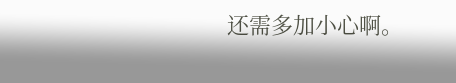还需多加小心啊。